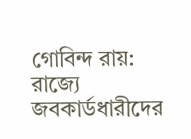গোবিন্দ রায়: রাজ্যে জবকার্ডধারীদের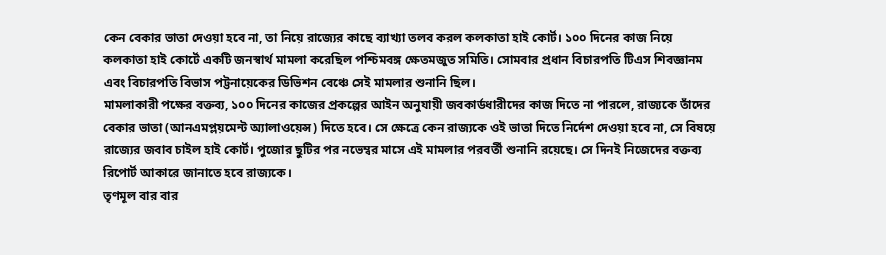কেন বেকার ভাতা দেওয়া হবে না, তা নিয়ে রাজ্যের কাছে ব্যাখ্যা তলব করল কলকাতা হাই কোর্ট। ১০০ দিনের কাজ নিয়ে কলকাতা হাই কোর্টে একটি জনস্বার্থ মামলা করেছিল পশ্চিমবঙ্গ ক্ষেতমজুত সমিতি। সোমবার প্রধান বিচারপতি টিএস শিবজ্ঞানম এবং বিচারপতি বিভাস পট্টনায়েকের ডিভিশন বেঞ্চে সেই মামলার শুনানি ছিল।
মামলাকারী পক্ষের বক্তব্য, ১০০ দিনের কাজের প্রকল্পের আইন অনুযায়ী জবকার্ডধারীদের কাজ দিতে না পারলে, রাজ্যকে তাঁদের বেকার ভাতা (আনএমপ্লয়মেন্ট অ্যালাওয়েন্স) দিতে হবে। সে ক্ষেত্রে কেন রাজ্যকে ওই ভাতা দিতে নির্দেশ দেওয়া হবে না, সে বিষয়ে রাজ্যের জবাব চাইল হাই কোর্ট। পুজোর ছুটির পর নভেম্বর মাসে এই মামলার পরবর্তী শুনানি রয়েছে। সে দিনই নিজেদের বক্তব্য রিপোর্ট আকারে জানাতে হবে রাজ্যকে।
তৃণমূল বার বার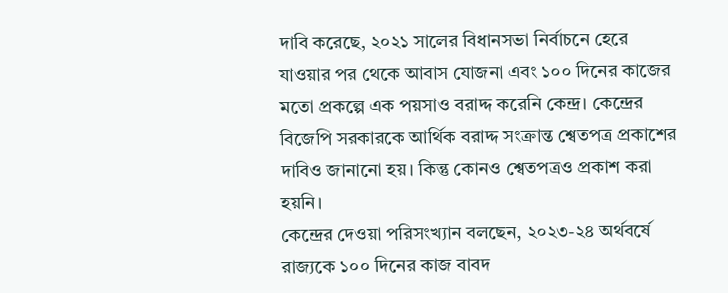দাবি করেছে, ২০২১ সালের বিধানসভা নির্বাচনে হেরে যাওয়ার পর থেকে আবাস যোজনা এবং ১০০ দিনের কাজের মতো প্রকল্পে এক পয়সাও বরাদ্দ করেনি কেন্দ্র। কেন্দ্রের বিজেপি সরকারকে আর্থিক বরাদ্দ সংক্রান্ত শ্বেতপত্র প্রকাশের দাবিও জানানো হয়। কিন্তু কোনও শ্বেতপত্রও প্রকাশ করা হয়নি।
কেন্দ্রের দেওয়া পরিসংখ্যান বলছেন, ২০২৩-২৪ অর্থবর্ষে রাজ্যকে ১০০ দিনের কাজ বাবদ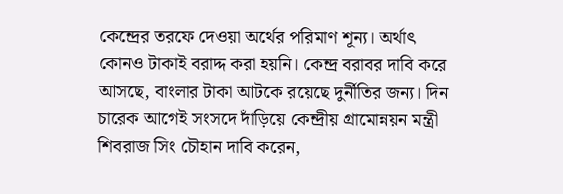কেন্দ্রের তরফে দেওয়া অর্থের পরিমাণ শূন্য। অর্থাৎ কোনও টাকাই বরাদ্দ করা হয়নি। কেন্দ্র বরাবর দাবি করে আসছে, বাংলার টাকা আটকে রয়েছে দুর্নীতির জন্য। দিন চারেক আগেই সংসদে দাঁড়িয়ে কেন্দ্রীয় গ্রামোন্নয়ন মন্ত্রী শিবরাজ সিং চৌহান দাবি করেন,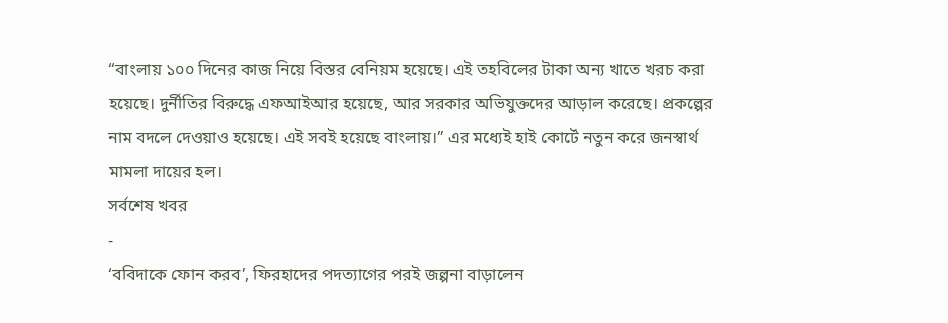“বাংলায় ১০০ দিনের কাজ নিয়ে বিস্তর বেনিয়ম হয়েছে। এই তহবিলের টাকা অন্য খাতে খরচ করা হয়েছে। দুর্নীতির বিরুদ্ধে এফআইআর হয়েছে, আর সরকার অভিযুক্তদের আড়াল করেছে। প্রকল্পের নাম বদলে দেওয়াও হয়েছে। এই সবই হয়েছে বাংলায়।” এর মধ্যেই হাই কোর্টে নতুন করে জনস্বার্থ মামলা দায়ের হল।
সর্বশেষ খবর
-
‘ববিদাকে ফোন করব’, ফিরহাদের পদত্যাগের পরই জল্পনা বাড়ালেন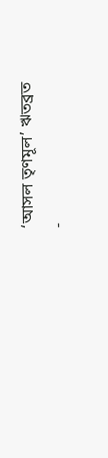‘আসল তৃণমূল’ ঋতব্রত
-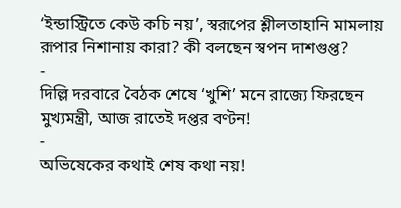‘ইন্ডাস্ট্রিতে কেউ কচি নয়’, স্বরূপের শ্লীলতাহানি মামলায় রূপার নিশানায় কারা? কী বলছেন স্বপন দাশগুপ্ত?
-
দিল্লি দরবারে বৈঠক শেষে ‘খুশি’ মনে রাজ্যে ফিরছেন মুখ্যমন্ত্রী, আজ রাতেই দপ্তর বণ্টন!
-
অভিষেকের কথাই শেষ কথা নয়!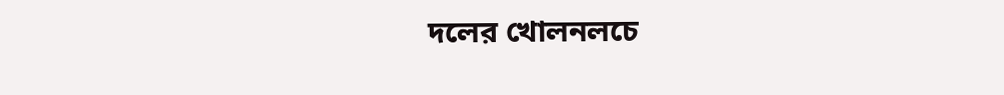দলের খোলনলচে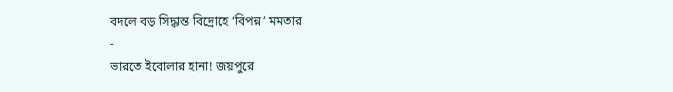বদলে বড় সিদ্ধান্ত বিদ্রোহে ‘বিপন্ন’ মমতার
-
ভারতে ইবোলার হানা! জয়পুরে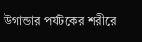উগান্ডার পর্যটকের শরীরে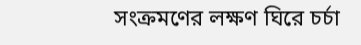সংক্রমণের লক্ষণ ঘিরে চর্চা